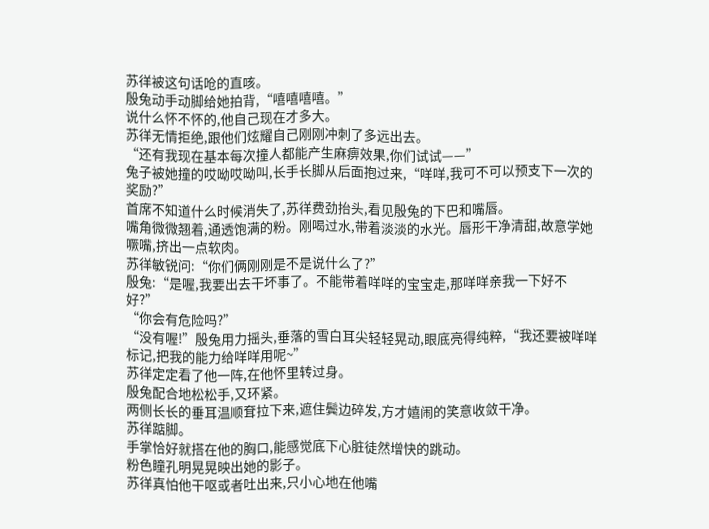苏徉被这句话呛的直咳。
殷兔动手动脚给她拍背,“嘻嘻嘻嘻。”
说什么怀不怀的,他自己现在才多大。
苏徉无情拒绝,跟他们炫耀自己刚刚冲刺了多远出去。
“还有我现在基本每次撞人都能产生麻痹效果,你们试试——”
兔子被她撞的哎呦哎呦叫,长手长脚从后面抱过来,“咩咩,我可不可以预支下一次的奖励?”
首席不知道什么时候消失了,苏徉费劲抬头,看见殷兔的下巴和嘴唇。
嘴角微微翘着,通透饱满的粉。刚喝过水,带着淡淡的水光。唇形干净清甜,故意学她噘嘴,挤出一点软肉。
苏徉敏锐问:“你们俩刚刚是不是说什么了?”
殷兔:“是喔,我要出去干坏事了。不能带着咩咩的宝宝走,那咩咩亲我一下好不好?”
“你会有危险吗?”
“没有喔!”殷兔用力摇头,垂落的雪白耳尖轻轻晃动,眼底亮得纯粹,“我还要被咩咩标记,把我的能力给咩咩用呢~”
苏徉定定看了他一阵,在他怀里转过身。
殷兔配合地松松手,又环紧。
两侧长长的垂耳温顺耷拉下来,遮住鬓边碎发,方才嬉闹的笑意收敛干净。
苏徉踮脚。
手掌恰好就搭在他的胸口,能感觉底下心脏徒然增快的跳动。
粉色瞳孔明晃晃映出她的影子。
苏徉真怕他干呕或者吐出来,只小心地在他嘴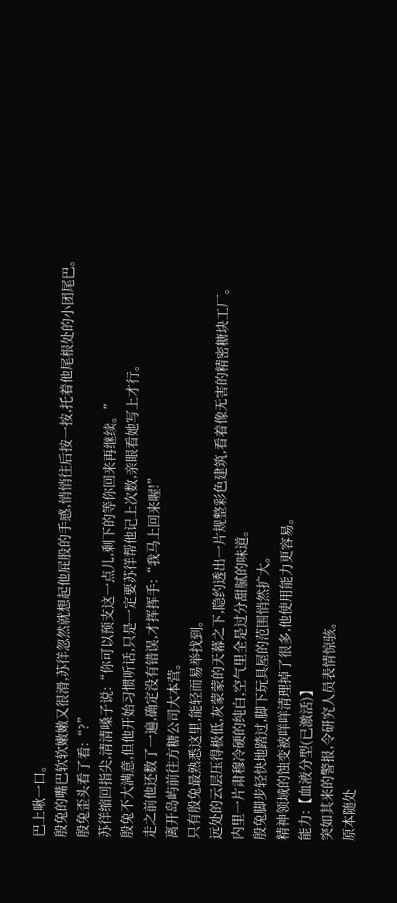巴上啾一口。
殷兔的嘴巴软软嫩嫩又很滑,苏徉忽然就想起他屁股的手感,悄悄往后按一按,托着他尾根处的小团尾巴。
殷兔歪头看了看:“?”
苏徉缩回指尖,清清嗓子说:“你可以预支这一点儿,剩下的等你回来再继续。”
殷兔不大满意,但他开始习惯听话,只是一定要苏徉帮他记上次数,亲眼看她写上才行。
走之前他还数了一遍,确定没有错误,才挥挥手:“我马上回来喔!”
离开岛屿前往方糖公司大本营。
只有殷兔最熟悉这里,能轻而易举找到。
远处的云层压得极低,灰蒙蒙的天幕之下,隐约透出一片规整彩色建筑,看着像无害的精密糖块工厂。
内里一片肃穆冷硬的纯白,空气里全是过分甜腻的味道。
殷兔脚步轻快地踏过,脚下玩具屋的范围悄然扩大。
精神领域的蚀变被咩咩清理掉了很多,他使用能力更容易。
能力:【血液分型(已激活)】
突如其来的警报,令研究人员表情惊骇。
原本随处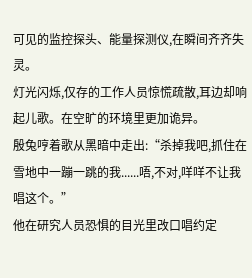可见的监控探头、能量探测仪,在瞬间齐齐失灵。
灯光闪烁,仅存的工作人员惊慌疏散,耳边却响起儿歌。在空旷的环境里更加诡异。
殷兔哼着歌从黑暗中走出:“杀掉我吧,抓住在雪地中一蹦一跳的我......唔,不对,咩咩不让我唱这个。”
他在研究人员恐惧的目光里改口唱约定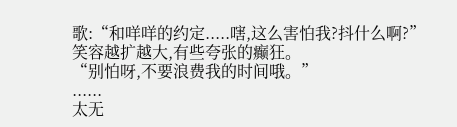歌:“和咩咩的约定.....嗐,这么害怕我?抖什么啊?”
笑容越扩越大,有些夸张的癫狂。
“别怕呀,不要浪费我的时间哦。”
......
太无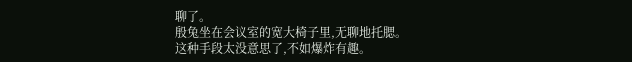聊了。
殷兔坐在会议室的宽大椅子里,无聊地托腮。
这种手段太没意思了,不如爆炸有趣。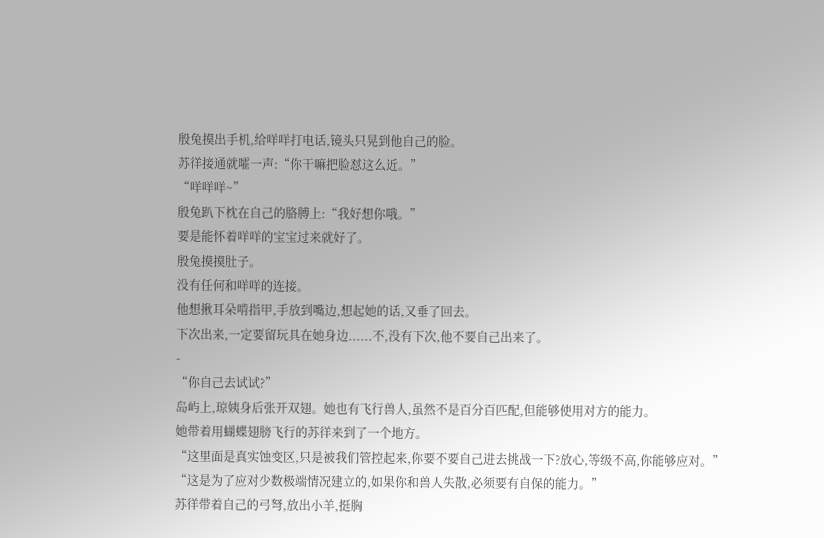殷兔摸出手机,给咩咩打电话,镜头只晃到他自己的脸。
苏徉接通就嚯一声:“你干嘛把脸怼这么近。”
“咩咩咩~”
殷兔趴下枕在自己的胳膊上:“我好想你哦。”
要是能怀着咩咩的宝宝过来就好了。
殷兔摸摸肚子。
没有任何和咩咩的连接。
他想揪耳朵啃指甲,手放到嘴边,想起她的话,又垂了回去。
下次出来,一定要留玩具在她身边......不,没有下次,他不要自己出来了。
-
“你自己去试试?”
岛屿上,琼姨身后张开双翅。她也有飞行兽人,虽然不是百分百匹配,但能够使用对方的能力。
她带着用蝴蝶翅膀飞行的苏徉来到了一个地方。
“这里面是真实蚀变区,只是被我们管控起来,你要不要自己进去挑战一下?放心,等级不高,你能够应对。”
“这是为了应对少数极端情况建立的,如果你和兽人失散,必须要有自保的能力。”
苏徉带着自己的弓弩,放出小羊,挺胸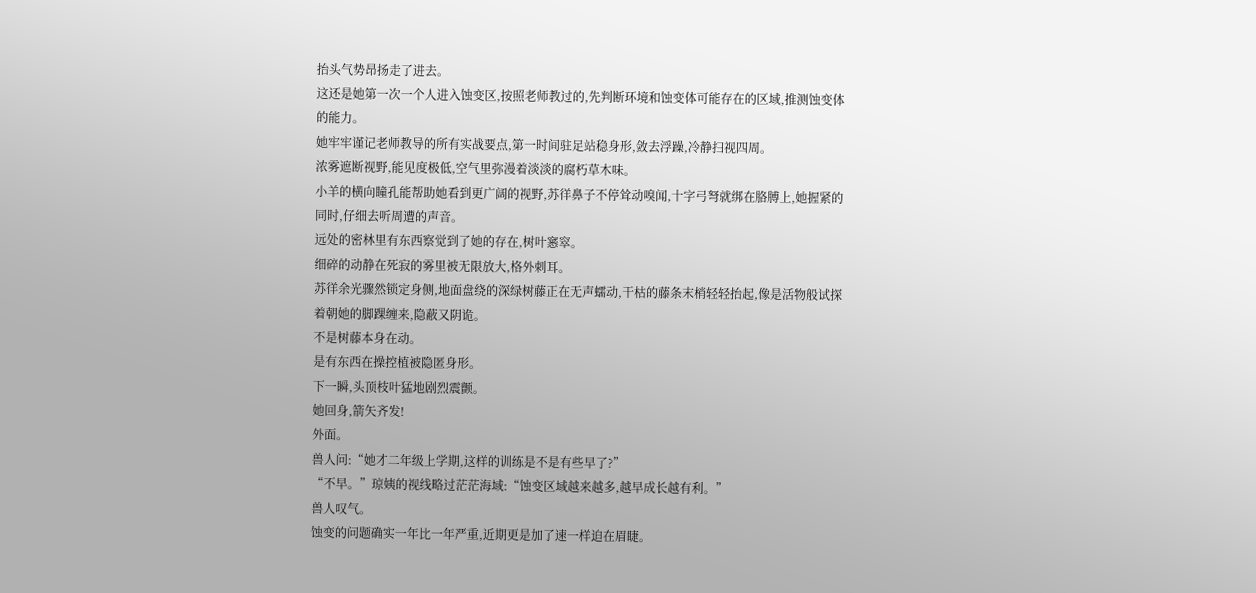抬头气势昂扬走了进去。
这还是她第一次一个人进入蚀变区,按照老师教过的,先判断环境和蚀变体可能存在的区域,推测蚀变体的能力。
她牢牢谨记老师教导的所有实战要点,第一时间驻足站稳身形,敛去浮躁,冷静扫视四周。
浓雾遮断视野,能见度极低,空气里弥漫着淡淡的腐朽草木味。
小羊的横向瞳孔能帮助她看到更广阔的视野,苏徉鼻子不停耸动嗅闻,十字弓弩就绑在胳膊上,她握紧的同时,仔细去听周遭的声音。
远处的密林里有东西察觉到了她的存在,树叶窸窣。
细碎的动静在死寂的雾里被无限放大,格外刺耳。
苏徉余光骤然锁定身侧,地面盘绕的深绿树藤正在无声蠕动,干枯的藤条末梢轻轻抬起,像是活物般试探着朝她的脚踝缠来,隐蔽又阴诡。
不是树藤本身在动。
是有东西在操控植被隐匿身形。
下一瞬,头顶枝叶猛地剧烈震颤。
她回身,箭矢齐发!
外面。
兽人问:“她才二年级上学期,这样的训练是不是有些早了?”
“不早。”琼姨的视线略过茫茫海域:“蚀变区域越来越多,越早成长越有利。”
兽人叹气。
蚀变的问题确实一年比一年严重,近期更是加了速一样迫在眉睫。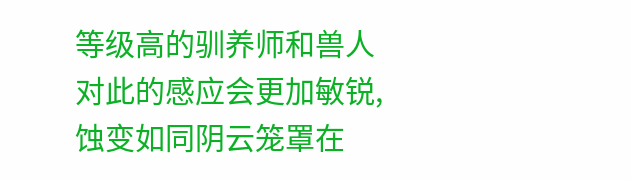等级高的驯养师和兽人对此的感应会更加敏锐,蚀变如同阴云笼罩在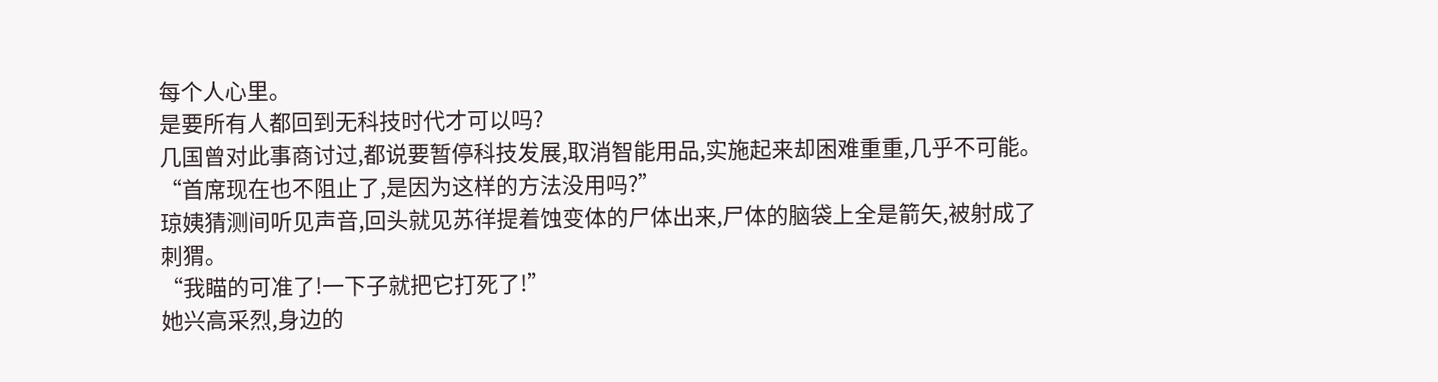每个人心里。
是要所有人都回到无科技时代才可以吗?
几国曾对此事商讨过,都说要暂停科技发展,取消智能用品,实施起来却困难重重,几乎不可能。
“首席现在也不阻止了,是因为这样的方法没用吗?”
琼姨猜测间听见声音,回头就见苏徉提着蚀变体的尸体出来,尸体的脑袋上全是箭矢,被射成了刺猬。
“我瞄的可准了!一下子就把它打死了!”
她兴高采烈,身边的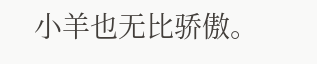小羊也无比骄傲。